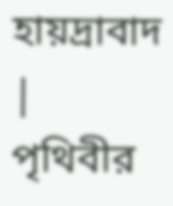হায়দ্রাবাদ | পৃথিবীর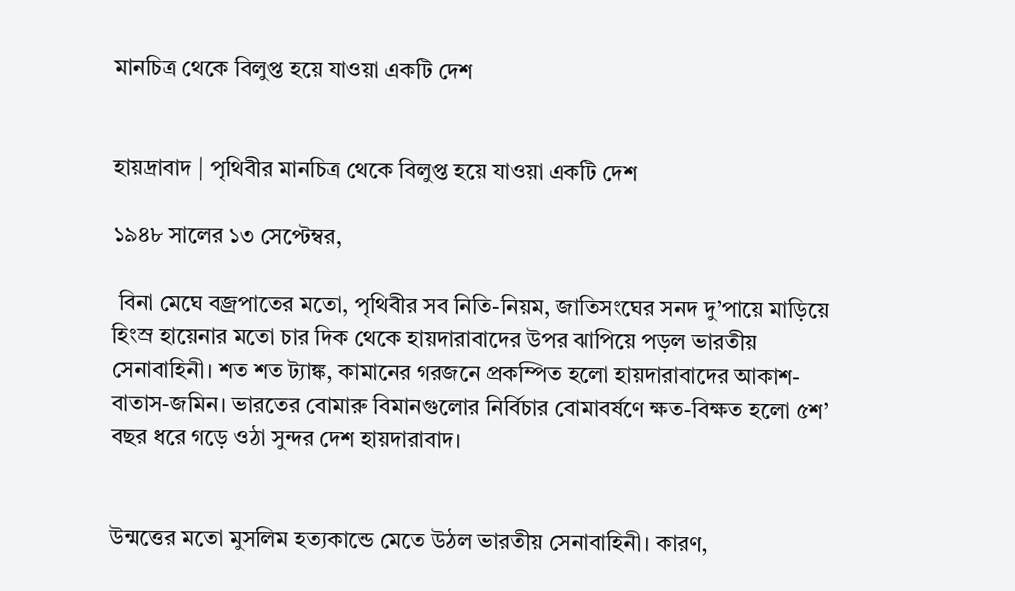মানচিত্র থেকে বিলুপ্ত হয়ে যাওয়া একটি দেশ


হায়দ্রাবাদ | পৃথিবীর মানচিত্র থেকে বিলুপ্ত হয়ে যাওয়া একটি দেশ

১৯৪৮ সালের ১৩ সেপ্টেম্বর,

 বিনা মেঘে বজ্রপাতের মতো, পৃথিবীর সব নিতি-নিয়ম, জাতিসংঘের সনদ দু’পায়ে মাড়িয়ে হিংস্র হায়েনার মতো চার দিক থেকে হায়দারাবাদের উপর ঝাপিয়ে পড়ল ভারতীয় সেনাবাহিনী। শত শত ট্যাঙ্ক, কামানের গরজনে প্রকম্পিত হলো হায়দারাবাদের আকাশ-বাতাস-জমিন। ভারতের বোমারু বিমানগুলোর নির্বিচার বোমাবর্ষণে ক্ষত-বিক্ষত হলো ৫শ’ বছর ধরে গড়ে ওঠা সুন্দর দেশ হায়দারাবাদ।


উন্মত্তের মতো মুসলিম হত্যকান্ডে মেতে উঠল ভারতীয় সেনাবাহিনী। কারণ,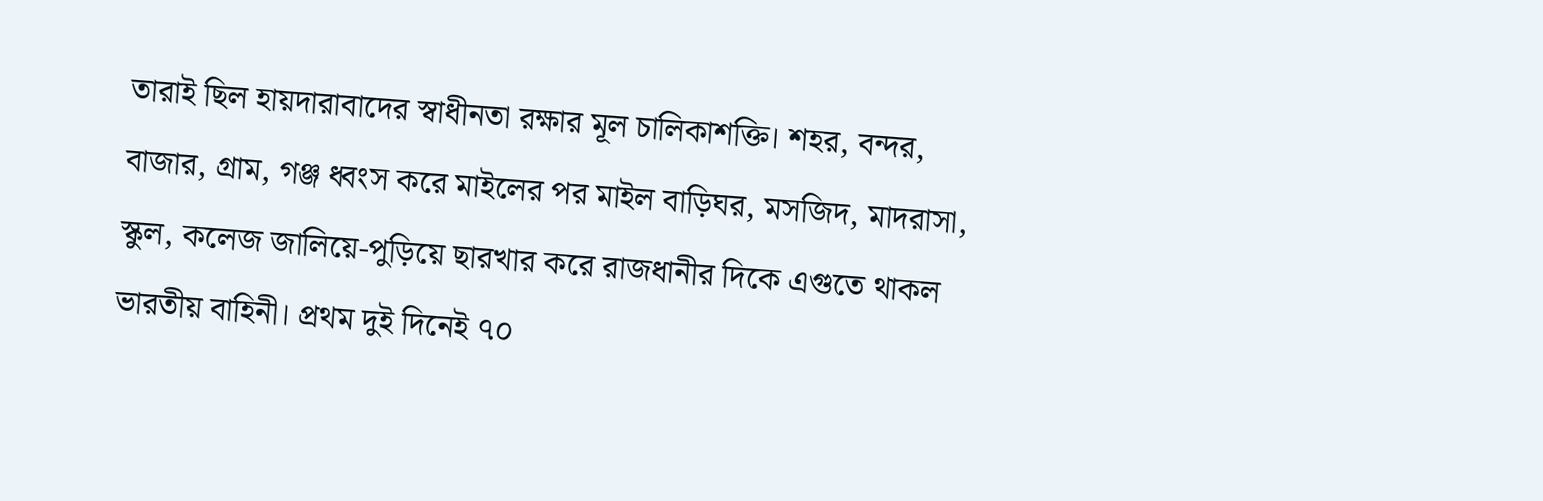তারাই ছিল হায়দারাবাদের স্বাধীনতা রক্ষার মূল চালিকাশক্তি। শহর, বন্দর, বাজার, গ্রাম, গঞ্জ ধ্বংস করে মাইলের পর মাইল বাড়িঘর, মসজিদ, মাদরাসা, স্কুল, কলেজ জালিয়ে-পুড়িয়ে ছারখার করে রাজধানীর দিকে এগুতে থাকল ভারতীয় বাহিনী। প্রথম দুই দিনেই ৭০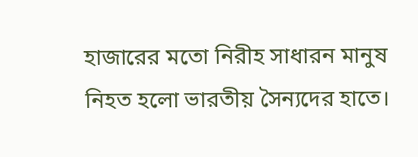হাজারের মতো নিরীহ সাধারন মানুষ নিহত হলো ভারতীয় সৈন্যদের হাতে।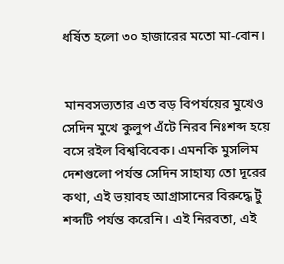ধর্ষিত হলো ৩০ হাজারের মতো মা-বোন।


 মানবসভ্যতার এত বড় বিপর্যয়ের মুখেও সেদিন মুখে কুলুপ এঁটে নিরব নিঃশব্দ হয়ে বসে রইল বিশ্ববিবেক। এমনকি মুসলিম দেশগুলো পর্যন্ত সেদিন সাহায্য তো দূরের কথা, এই ভয়াবহ আগ্রাসানের বিরুদ্ধে টুঁ শব্দটি পর্যন্ত করেনি। এই নিরবতা, এই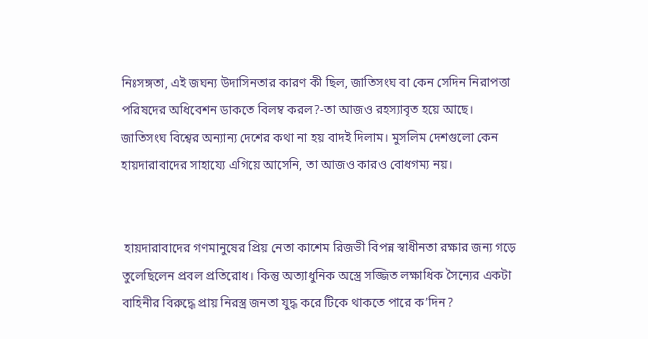নিঃসঙ্গতা, এই জঘন্য উদাসিনতার কারণ কী ছিল, জাতিসংঘ বা কেন সেদিন নিরাপত্তা পরিষদের অধিবেশন ডাকতে বিলম্ব করল?-তা আজও রহস্যাবৃত হয়ে আছে। জাতিসংঘ বিশ্বের অন্যান্য দেশের কথা না হয় বাদই দিলাম। মুসলিম দেশগুলো কেন হায়দারাবাদের সাহায্যে এগিয়ে আসেনি, তা আজও কারও বোধগম্য নয়।


 হায়দারাবাদের গণমানুষের প্রিয় নেতা কাশেম রিজভী বিপন্ন স্বাধীনতা রক্ষার জন্য গড়ে তুলেছিলেন প্রবল প্রতিরোধ। কিন্তু অত্যাধুনিক অস্ত্রে সজ্জিত লক্ষাধিক সৈন্যের একটা বাহিনীর বিরুদ্ধে প্রায় নিরস্ত্র জনতা যুদ্ধ করে টিকে থাকতে পারে ক’দিন?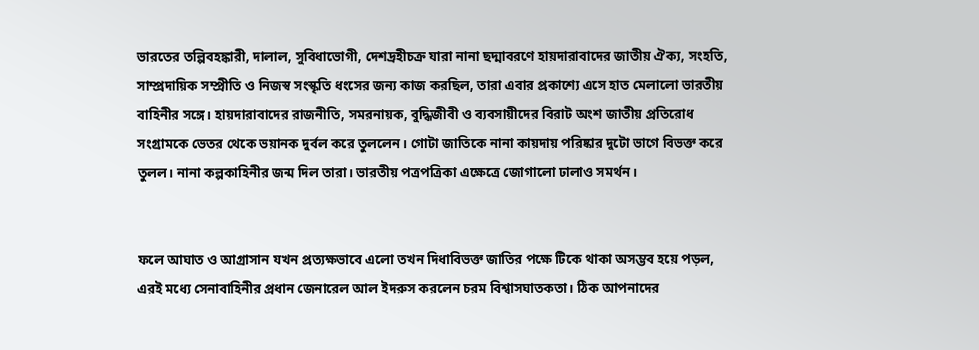ভারতের তল্পিবহঙ্কারী, দালাল, সুবিধাভোগী, দেশদ্রহীচক্র যারা নানা ছদ্মাবরণে হায়দারাবাদের জাতীয় ঐক্য, সংহতি, সাম্প্রদায়িক সম্প্রীতি ও নিজস্ব সংস্কৃতি ধংসের জন্য কাজ করছিল, তারা এবার প্রকাশ্যে এসে হাত মেলালো ভারতীয় বাহিনীর সঙ্গে। হায়দারাবাদের রাজনীতি, সমরনায়ক, বুদ্ধিজীবী ও ব্যবসায়ীদের বিরাট অংশ জাতীয় প্রতিরোধ সংগ্রামকে ভেতর থেকে ভয়ানক দুর্বল করে তুললেন। গোটা জাতিকে নানা কায়দায় পরিষ্কার দুটো ভাগে বিভক্ত করে তুলল। নানা কল্পকাহিনীর জন্ম দিল তারা। ভারতীয় পত্রপত্রিকা এক্ষেত্রে জোগালো ঢালাও সমর্থন।


ফলে আঘাত ও আগ্রাসান যখন প্রত্যক্ষভাবে এলো তখন দিধাবিভক্ত জাতির পক্ষে টিকে থাকা অসম্ভব হয়ে পড়ল, এরই মধ্যে সেনাবাহিনীর প্রধান জেনারেল আল ইদরুস করলেন চরম বিশ্বাসঘাতকতা। ঠিক আপনাদের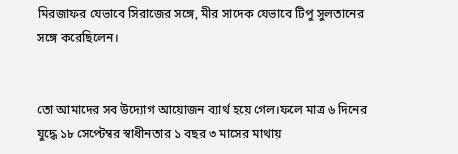মিরজাফর যেভাবে সিরাজের সঙ্গে, মীর সাদেক যেভাবে টিপু সুলতানের সঙ্গে করেছিলেন।


তো আমাদের সব উদ্যোগ আয়োজন ব্যার্থ হয়ে গেল।ফলে মাত্র ৬ দিনের যুদ্ধে ১৮ সেপ্টেম্বর স্বাধীনতার ১ বছর ৩ মাসের মাথায়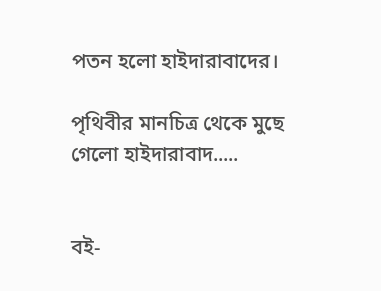পতন হলো হাইদারাবাদের।

পৃথিবীর মানচিত্র থেকে মুছে গেলো হাইদারাবাদ.....


বই-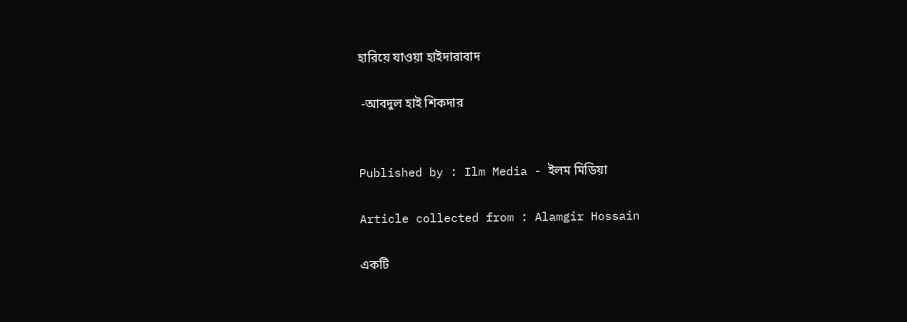হারিয়ে যাওয়া হাইদারাবাদ

 -আবদুল হাই শিকদার


Published by : Ilm Media - ইলম মিডিয়া

Article collected from : Alamgir Hossain

একটি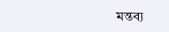মন্তব্য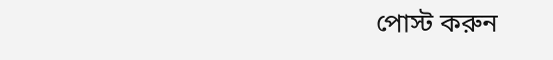পোস্ট করুন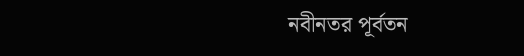নবীনতর পূর্বতন